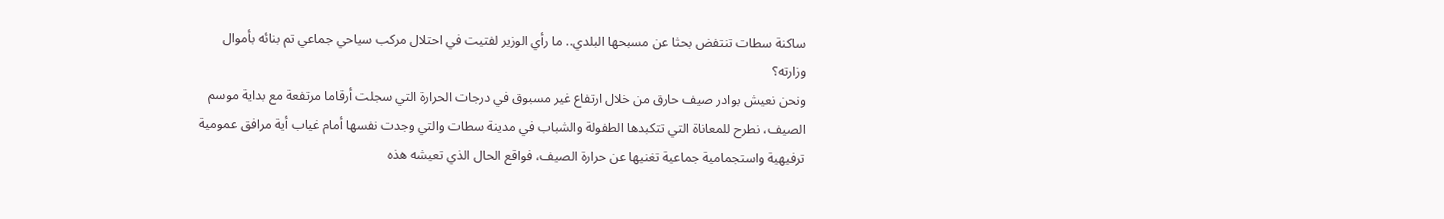ساكنة سطات تنتفض بحثا عن مسبحها البلدي.. ما رأي الوزير لفتيت في احتلال مركب سياحي جماعي تم بنائه بأموال وزارته؟
ونحن نعيش بوادر صيف حارق من خلال ارتفاع غير مسبوق في درجات الحرارة التي سجلت أرقاما مرتفعة مع بداية موسم الصيف، نطرح للمعاناة التي تتكبدها الطفولة والشباب في مدينة سطات والتي وجدت نفسها أمام غياب أية مرافق عمومية ترفيهية واستجمامية جماعية تغنيها عن حرارة الصيف، فواقع الحال الذي تعيشه هذه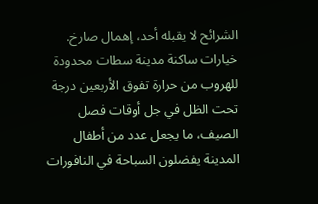الشرائح لا يقبله أحد، إهمال صارخ.
خيارات ساكنة مدينة سطات محدودة للهروب من حرارة تفوق الأربعين درجة تحت الظل في جل أوقات فصل الصيف، ما يجعل عدد من أطفال المدينة يفضلون السباحة في النافورات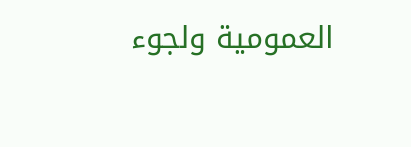العمومية ولجوء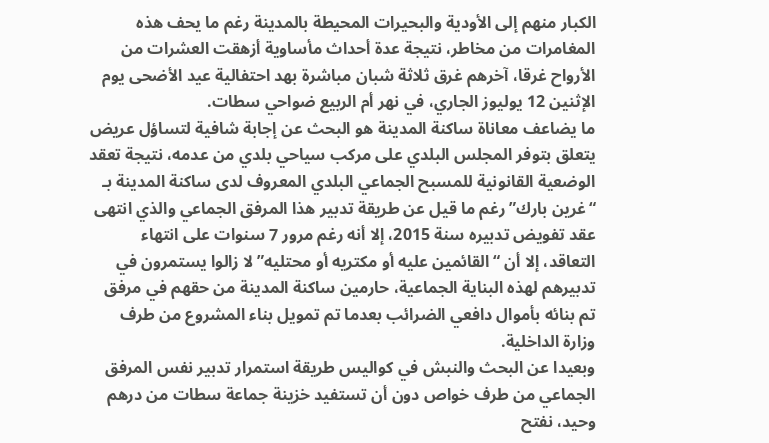الكبار منهم إلى الأودية والبحيرات المحيطة بالمدينة رغم ما يحف هذه المغامرات من مخاطر، نتيجة عدة أحداث مأساوية أزهقت العشرات من الأرواح غرقا، آخرهم غرق ثلاثة شبان مباشرة بهد احتفالية عيد الأضحى يوم الإثنين 12 يوليوز الجاري، في نهر أم الربيع ضواحي سطات.
ما يضاعف معاناة ساكنة المدينة هو البحث عن إجابة شافية لتساؤل عريض يتعلق بتوفر المجلس البلدي على مركب سياحي بلدي من عدمه، نتيجة تعقد الوضعية القانونية للمسبح الجماعي البلدي المعروف لدى ساكنة المدينة بـ “غرين بارك” رغم ما قيل عن طريقة تدبير هذا المرفق الجماعي والذي انتهى عقد تفويض تدبيره سنة 2015، إلا أنه رغم مرور 7 سنوات على انتهاء التعاقد، إلا أن “القائمين عليه أو مكتريه أو محتليه” لا زالوا يستمرون في تدبيرهم لهذه البناية الجماعية، حارمين ساكنة المدينة من حقهم في مرفق تم بنائه بأموال دافعي الضرائب بعدما تم تمويل بناء المشروع من طرف وزارة الداخلية.
وبعيدا عن البحث والنبش في كواليس طريقة استمرار تدبير نفس المرفق الجماعي من طرف خواص دون أن تستفيد خزينة جماعة سطات من درهم وحيد، نفتح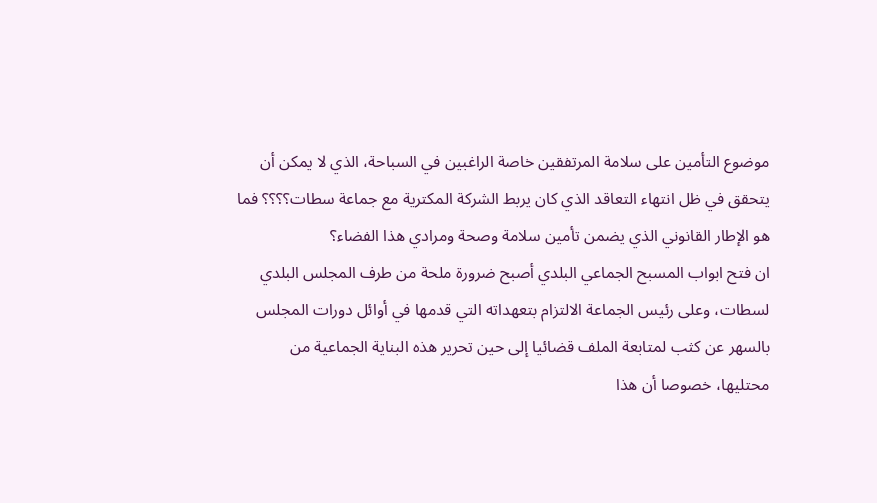موضوع التأمين على سلامة المرتفقين خاصة الراغبين في السباحة، الذي لا يمكن أن يتحقق في ظل انتهاء التعاقد الذي كان يربط الشركة المكترية مع جماعة سطات؟؟؟؟ فما هو الإطار القانوني الذي يضمن تأمين سلامة وصحة ومرادي هذا الفضاء؟
ان فتح ابواب المسبح الجماعي البلدي أصبح ضرورة ملحة من طرف المجلس البلدي لسطات، وعلى رئيس الجماعة الالتزام بتعهداته التي قدمها في أوائل دورات المجلس بالسهر عن كثب لمتابعة الملف قضائيا إلى حين تحرير هذه البناية الجماعية من محتليها، خصوصا أن هذا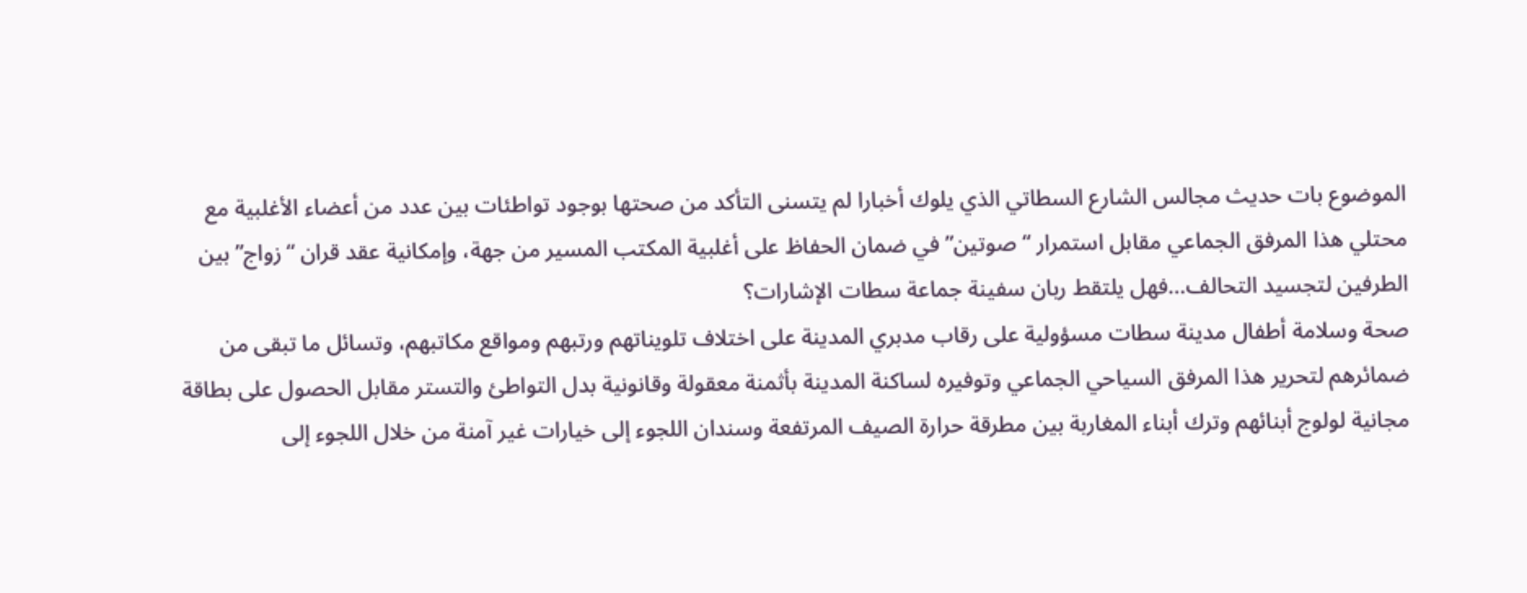الموضوع بات حديث مجالس الشارع السطاتي الذي يلوك أخبارا لم يتسنى التأكد من صحتها بوجود تواطئات بين عدد من أعضاء الأغلبية مع محتلي هذا المرفق الجماعي مقابل استمرار “صوتين” في ضمان الحفاظ على أغلبية المكتب المسير من جهة، وإمكانية عقد قران “زواج” بين الطرفين لتجسيد التحالف…فهل يلتقط ربان سفينة جماعة سطات الإشارات؟
صحة وسلامة أطفال مدينة سطات مسؤولية على رقاب مدبري المدينة على اختلاف تلويناتهم ورتبهم ومواقع مكاتبهم، وتسائل ما تبقى من ضمائرهم لتحرير هذا المرفق السياحي الجماعي وتوفيره لساكنة المدينة بأثمنة معقولة وقانونية بدل التواطئ والتستر مقابل الحصول على بطاقة مجانية لولوج أبنائهم وترك أبناء المغاربة بين مطرقة حرارة الصيف المرتفعة وسندان اللجوء إلى خيارات غير آمنة من خلال اللجوء إلى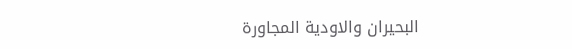البحيران والاودية المجاورة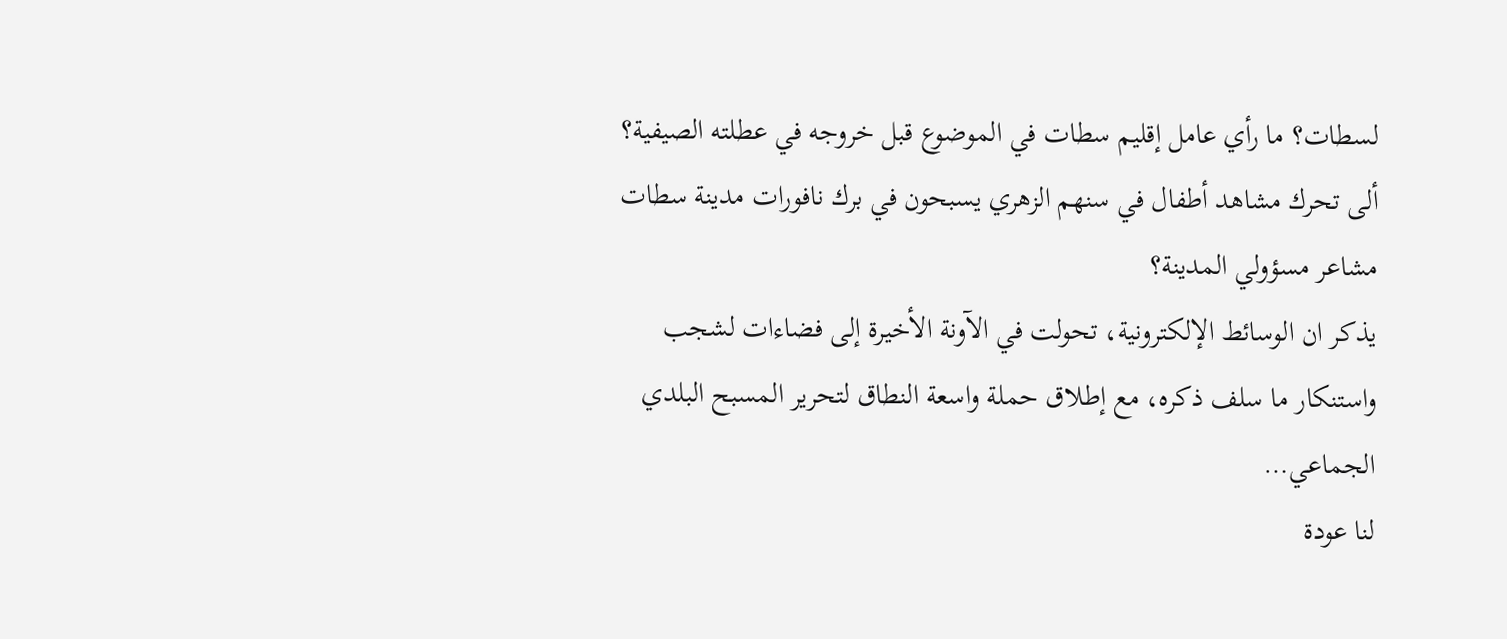لسطات؟ ما رأي عامل إقليم سطات في الموضوع قبل خروجه في عطلته الصيفية؟ ألى تحرك مشاهد أطفال في سنهم الزهري يسبحون في برك نافورات مدينة سطات مشاعر مسؤولي المدينة؟
يذكر ان الوسائط الإلكترونية، تحولت في الآونة الأخيرة إلى فضاءات لشجب واستنكار ما سلف ذكره، مع إطلاق حملة واسعة النطاق لتحرير المسبح البلدي الجماعي…
لنا عودة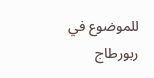للموضوع في ربورطاج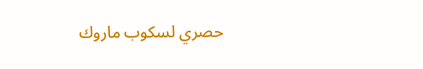حصري لسكوب ماروك